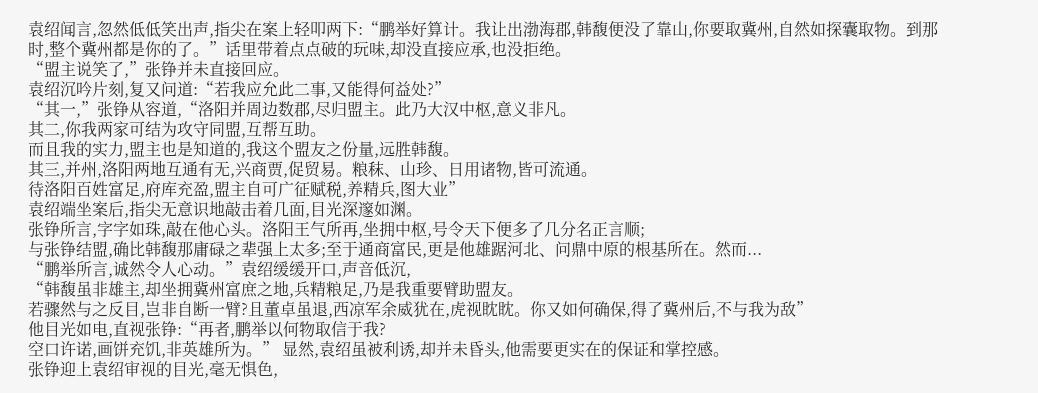袁绍闻言,忽然低低笑出声,指尖在案上轻叩两下:“鹏举好算计。我让出渤海郡,韩馥便没了靠山,你要取冀州,自然如探囊取物。到那时,整个冀州都是你的了。”话里带着点点破的玩味,却没直接应承,也没拒绝。
“盟主说笑了,”张铮并未直接回应。
袁绍沉吟片刻,复又问道:“若我应允此二事,又能得何益处?”
“其一,”张铮从容道,“洛阳并周边数郡,尽归盟主。此乃大汉中枢,意义非凡。
其二,你我两家可结为攻守同盟,互帮互助。
而且我的实力,盟主也是知道的,我这个盟友之份量,远胜韩馥。
其三,并州,洛阳两地互通有无,兴商贾,促贸易。粮秣、山珍、日用诸物,皆可流通。
待洛阳百姓富足,府库充盈,盟主自可广征赋税,养精兵,图大业”
袁绍端坐案后,指尖无意识地敲击着几面,目光深邃如渊。
张铮所言,字字如珠,敲在他心头。洛阳王气所再,坐拥中枢,号令天下便多了几分名正言顺;
与张铮结盟,确比韩馥那庸碌之辈强上太多;至于通商富民,更是他雄踞河北、问鼎中原的根基所在。然而...
“鹏举所言,诚然令人心动。”袁绍缓缓开口,声音低沉,
“韩馥虽非雄主,却坐拥冀州富庶之地,兵精粮足,乃是我重要臂助盟友。
若骤然与之反目,岂非自断一臂?且董卓虽退,西凉军余威犹在,虎视眈眈。你又如何确保,得了冀州后,不与我为敌”
他目光如电,直视张铮:“再者,鹏举以何物取信于我?
空口许诺,画饼充饥,非英雄所为。” 显然,袁绍虽被利诱,却并未昏头,他需要更实在的保证和掌控感。
张铮迎上袁绍审视的目光,毫无惧色,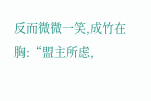反而微微一笑,成竹在胸:“盟主所虑,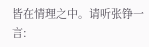皆在情理之中。请听张铮一言: